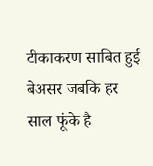टीकाकरण साबित हुई बेअसर जबकि हर साल फूंके है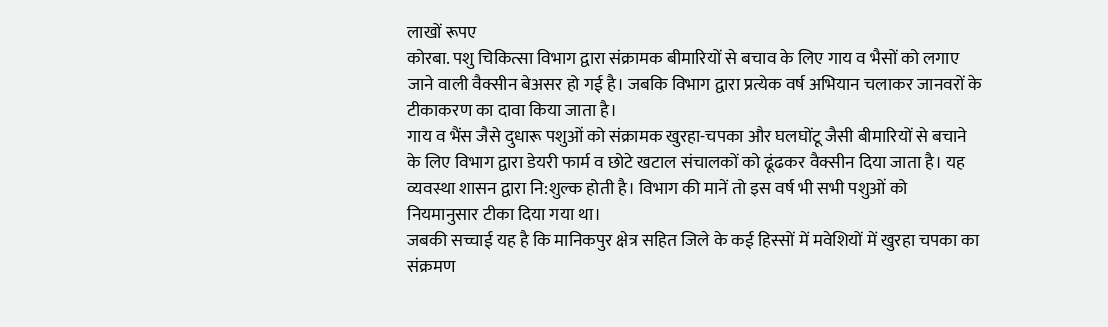लाखों रूपए
कोरबा. पशु चिकित्सा विभाग द्वारा संक्रामक बीमारियों से बचाव के लिए गाय व भैसों को लगाए जाने वाली वैक्सीन बेअसर हो गई है। जबकि विभाग द्वारा प्रत्येक वर्ष अभियान चलाकर जानवरों के टीकाकरण का दावा किया जाता है।
गाय व भैंस जैसे दुधारू पशुओं को संक्रामक खुरहा-चपका और घलघोंटू जैसी बीमारियों से बचाने के लिए विभाग द्वारा डेयरी फार्म व छोटे खटाल संचालकों को ढूंढकर वैक्सीन दिया जाता है। यह व्यवस्था शासन द्वारा नि:शुल्क होती है। विभाग की मानें तो इस वर्ष भी सभी पशुओं को नियमानुसार टीका दिया गया था।
जबकी सच्चाई यह है कि मानिकपुर क्षेत्र सहित जिले के कई हिस्सों में मवेशियों में खुरहा चपका का संक्रमण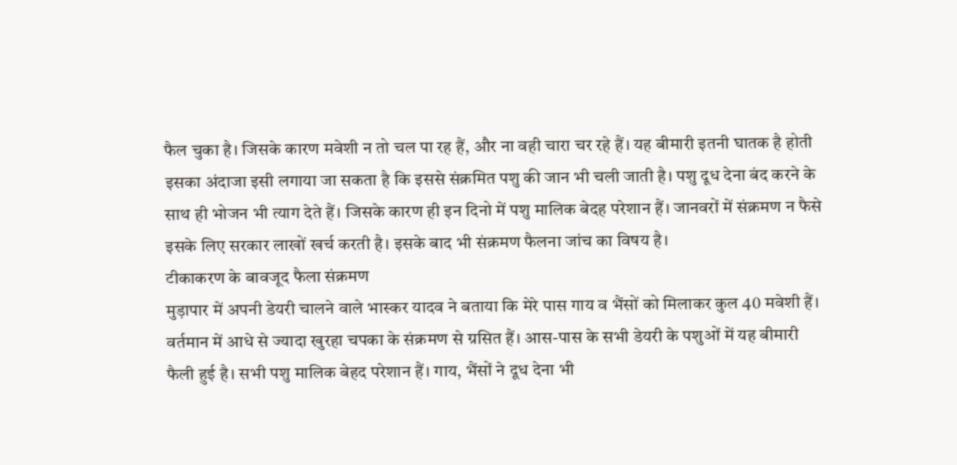फैल चुका है। जिसके कारण मवेशी न तो चल पा रह हैं, और ना वही चारा चर रहे हैं। यह बीमारी इतनी घातक है होती इसका अंदाजा इसी लगाया जा सकता है कि इससे संक्रमित पशु की जान भी चली जाती है। पशु दूध देना बंद करने के साथ ही भोजन भी त्याग देते हैं। जिसके कारण ही इन दिनो में पशु मालिक बेदह परेशान हैं। जानवरों में संक्रमण न फैसे इसके लिए सरकार लाखों खर्च करती है। इसके बाद भी संक्रमण फैलना जांच का विषय है।
टीकाकरण के बावजूद फैला संक्रमण
मुड़ापार में अपनी डेयरी चालने वाले भास्कर यादव ने बताया कि मेरे पास गाय व भैंसों को मिलाकर कुल 40 मवेशी हैं। वर्तमान में आधे से ज्यादा खुरहा चपका के संक्रमण से ग्रसित हैं। आस-पास के सभी डेयरी के पशुओं में यह बीमारी फैली हुई है। सभी पशु मालिक बेहद परेशान हैं। गाय, भैंसों ने दूध देना भी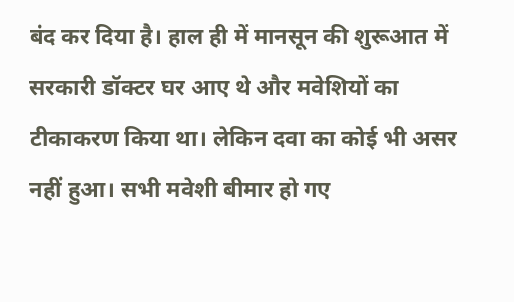बंद कर दिया है। हाल ही में मानसून की शुरूआत में सरकारी डॉक्टर घर आए थे और मवेशियों का टीकाकरण किया था। लेकिन दवा का कोई भी असर नहीं हुआ। सभी मवेशी बीमार हो गए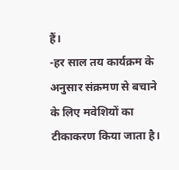हैं।
-हर साल तय कार्यक्रम के अनुसार संक्रमण से बचाने के लिए मवेशियों का टीकाकरण किया जाता है।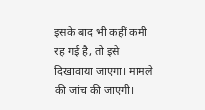इसके बाद भी कहीं कमी रह गई है, तो इसे दिखावाया जाएगा। मामले की जांच की जाएगी।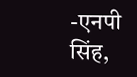-एनपी सिंह,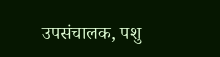उपसंचालक, पशु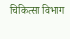चिकित्सा विभाग